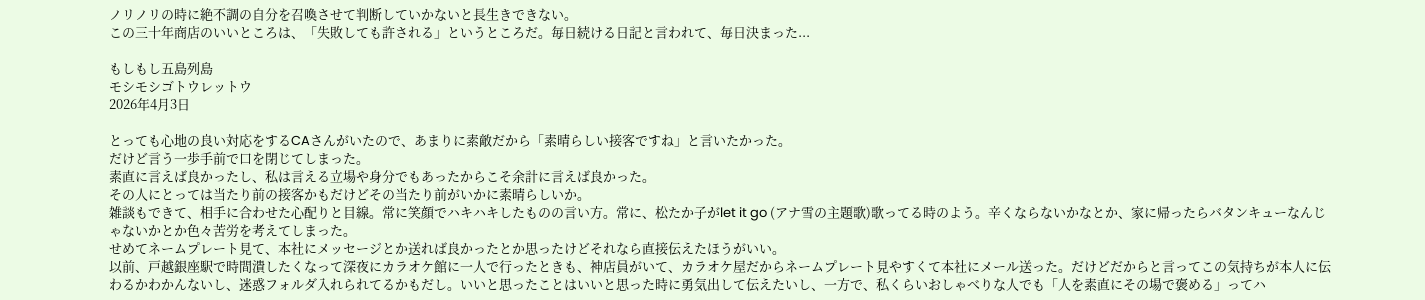ノリノリの時に絶不調の自分を召喚させて判断していかないと長生きできない。
この三十年商店のいいところは、「失敗しても許される」というところだ。毎日続ける日記と言われて、毎日決まった...

もしもし五島列島
モシモシゴトウレットウ
2026年4月3日

とっても心地の良い対応をするCAさんがいたので、あまりに素敵だから「素晴らしい接客ですね」と言いたかった。
だけど言う一歩手前で口を閉じてしまった。
素直に言えば良かったし、私は言える立場や身分でもあったからこそ余計に言えば良かった。
その人にとっては当たり前の接客かもだけどその当たり前がいかに素晴らしいか。
雑談もできて、相手に合わせた心配りと目線。常に笑顔でハキハキしたものの言い方。常に、松たか子がlet it go (アナ雪の主題歌)歌ってる時のよう。辛くならないかなとか、家に帰ったらバタンキューなんじゃないかとか色々苦労を考えてしまった。
せめてネームプレート見て、本社にメッセージとか送れば良かったとか思ったけどそれなら直接伝えたほうがいい。
以前、戸越銀座駅で時間潰したくなって深夜にカラオケ館に一人で行ったときも、神店員がいて、カラオケ屋だからネームプレート見やすくて本社にメール送った。だけどだからと言ってこの気持ちが本人に伝わるかわかんないし、迷惑フォルダ入れられてるかもだし。いいと思ったことはいいと思った時に勇気出して伝えたいし、一方で、私くらいおしゃべりな人でも「人を素直にその場で褒める」ってハ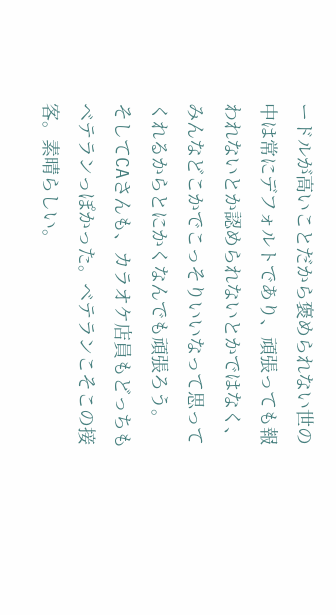ードルが高いことだから褒められない世の中は常にデフォルトであり、頑張っても報われないとか認められないとかではなく、みんなどこかでこっそりいいなって思ってくれるからとにかくなんでも頑張ろう。
そしてCAさんも、カラオケ店員もどっちもベテランっぽかった。ベテランこそこの接客。素晴らしい。